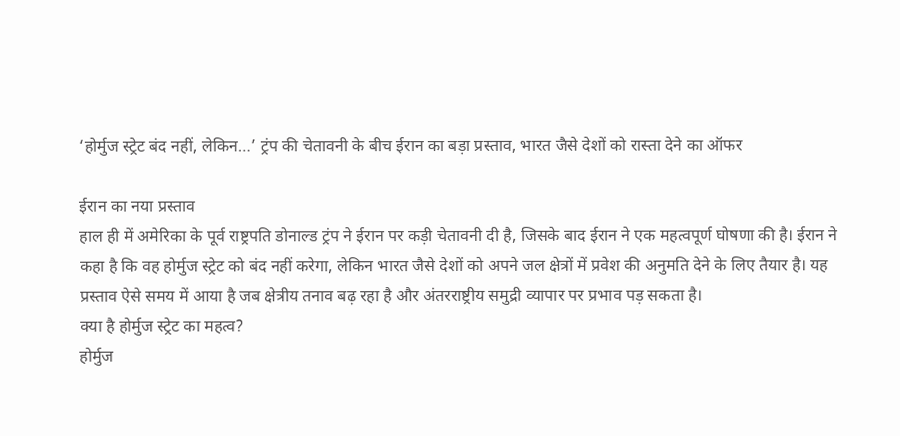‘होर्मुज स्ट्रेट बंद नहीं, लेकिन…’ ट्रंप की चेतावनी के बीच ईरान का बड़ा प्रस्ताव, भारत जैसे देशों को रास्ता देने का ऑफर

ईरान का नया प्रस्ताव
हाल ही में अमेरिका के पूर्व राष्ट्रपति डोनाल्ड ट्रंप ने ईरान पर कड़ी चेतावनी दी है, जिसके बाद ईरान ने एक महत्वपूर्ण घोषणा की है। ईरान ने कहा है कि वह होर्मुज स्ट्रेट को बंद नहीं करेगा, लेकिन भारत जैसे देशों को अपने जल क्षेत्रों में प्रवेश की अनुमति देने के लिए तैयार है। यह प्रस्ताव ऐसे समय में आया है जब क्षेत्रीय तनाव बढ़ रहा है और अंतरराष्ट्रीय समुद्री व्यापार पर प्रभाव पड़ सकता है।
क्या है होर्मुज स्ट्रेट का महत्व?
होर्मुज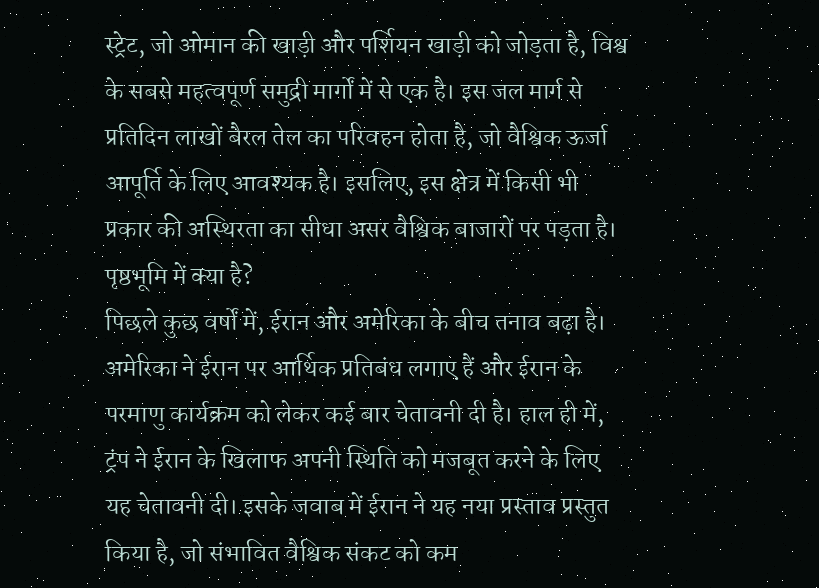स्ट्रेट, जो ओमान की खाड़ी और पर्शियन खाड़ी को जोड़ता है, विश्व के सबसे महत्वपूर्ण समुद्री मार्गों में से एक है। इस जल मार्ग से प्रतिदिन लाखों बैरल तेल का परिवहन होता है, जो वैश्विक ऊर्जा आपूर्ति के लिए आवश्यक है। इसलिए, इस क्षेत्र में किसी भी प्रकार की अस्थिरता का सीधा असर वैश्विक बाजारों पर पड़ता है।
पृष्ठभूमि में क्या है?
पिछले कुछ वर्षों में, ईरान और अमेरिका के बीच तनाव बढ़ा है। अमेरिका ने ईरान पर आर्थिक प्रतिबंध लगाए हैं और ईरान के परमाणु कार्यक्रम को लेकर कई बार चेतावनी दी है। हाल ही में, ट्रंप ने ईरान के खिलाफ अपनी स्थिति को मजबूत करने के लिए यह चेतावनी दी। इसके जवाब में ईरान ने यह नया प्रस्ताव प्रस्तुत किया है, जो संभावित वैश्विक संकट को कम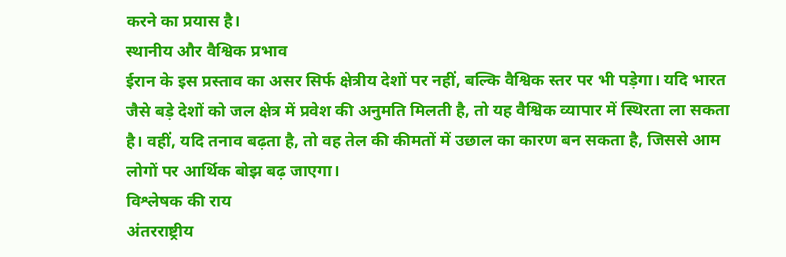करने का प्रयास है।
स्थानीय और वैश्विक प्रभाव
ईरान के इस प्रस्ताव का असर सिर्फ क्षेत्रीय देशों पर नहीं, बल्कि वैश्विक स्तर पर भी पड़ेगा। यदि भारत जैसे बड़े देशों को जल क्षेत्र में प्रवेश की अनुमति मिलती है, तो यह वैश्विक व्यापार में स्थिरता ला सकता है। वहीं, यदि तनाव बढ़ता है, तो वह तेल की कीमतों में उछाल का कारण बन सकता है, जिससे आम लोगों पर आर्थिक बोझ बढ़ जाएगा।
विश्लेषक की राय
अंतरराष्ट्रीय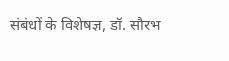संबंधों के विशेषज्ञ, डॉ. सौरभ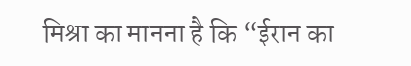मिश्रा का मानना है कि “ईरान का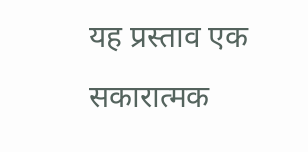यह प्रस्ताव एक सकारात्मक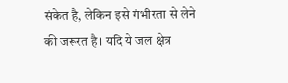संकेत है, लेकिन इसे गंभीरता से लेने की जरूरत है। यदि ये जल क्षेत्र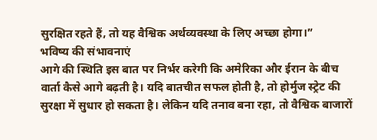सुरक्षित रहते हैं, तो यह वैश्विक अर्थव्यवस्था के लिए अच्छा होगा।”
भविष्य की संभावनाएं
आगे की स्थिति इस बात पर निर्भर करेगी कि अमेरिका और ईरान के बीच वार्ता कैसे आगे बढ़ती है। यदि बातचीत सफल होती है, तो होर्मुज स्ट्रेट की सुरक्षा में सुधार हो सकता है। लेकिन यदि तनाव बना रहा, तो वैश्विक बाजारों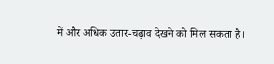में और अधिक उतार-चढ़ाव देखने को मिल सकता है।